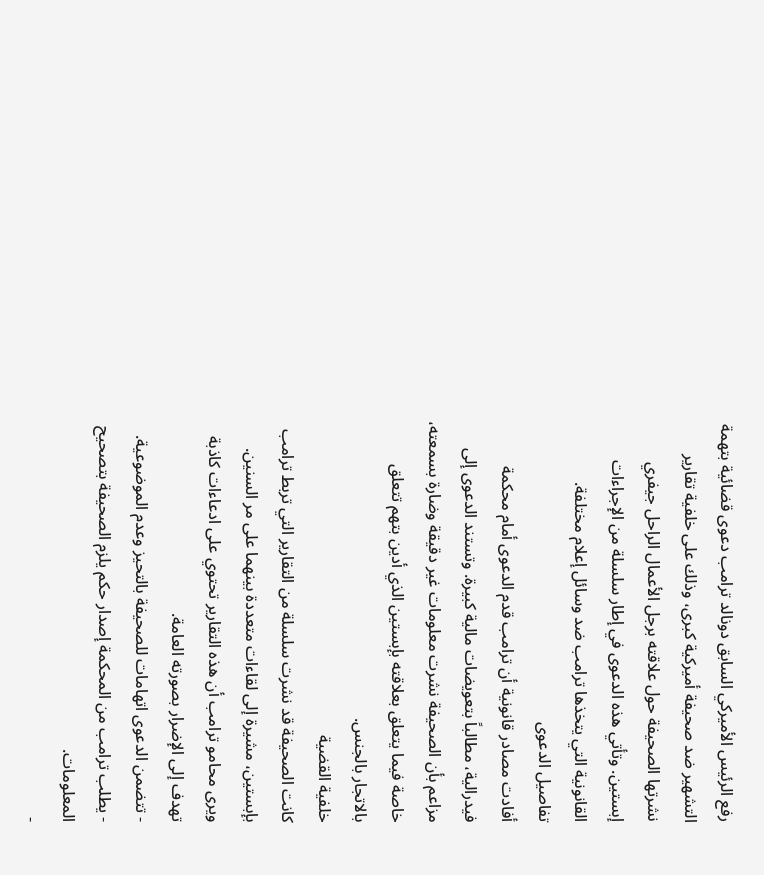رفع الرئيس الأميركي السابق دونالد ترامب دعوى قضائية بتهمة التشهير ضد صحيفة أميركية كبرى، وذلك على خلفية تقارير نشرتها الصحيفة حول علاقته برجل الأعمال الراحل جيفري إبستين. وتأتي هذه الدعوى في إطار سلسلة من الإجراءات القانونية التي يتخذها ترامب ضد وسائل إعلام مختلفة.
تفاصيل الدعوى
أفادت مصادر قانونية أن ترامب قدم الدعوى أمام محكمة فيدرالية، مطالباً بتعويضات مالية كبيرة. وتستند الدعوى إلى مزاعم بأن الصحيفة نشرت معلومات غير دقيقة وضارة بسمعته، خاصة فيما يتعلق بعلاقته بإبستين الذي أدين بتهم تتعلق بالاتجار بالجنس.
خلفية القضية
كانت الصحيفة قد نشرت سلسلة من التقارير التي تربط ترامب بإبستين، مشيرة إلى لقاءات متعددة بينهما على مر السنين. ويرى محامو ترامب أن هذه التقارير تحتوي على ادعاءات كاذبة تهدف إلى الإضرار بصورته العامة.
- تتضمن الدعوى اتهامات للصحيفة بالتحيز وعدم الموضوعية.
- يطلب ترامب من المحكمة إصدار حكم يلزم الصحيفة بتصحيح المعلومات.
-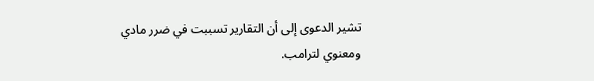تشير الدعوى إلى أن التقارير تسببت في ضرر مادي ومعنوي لترامب.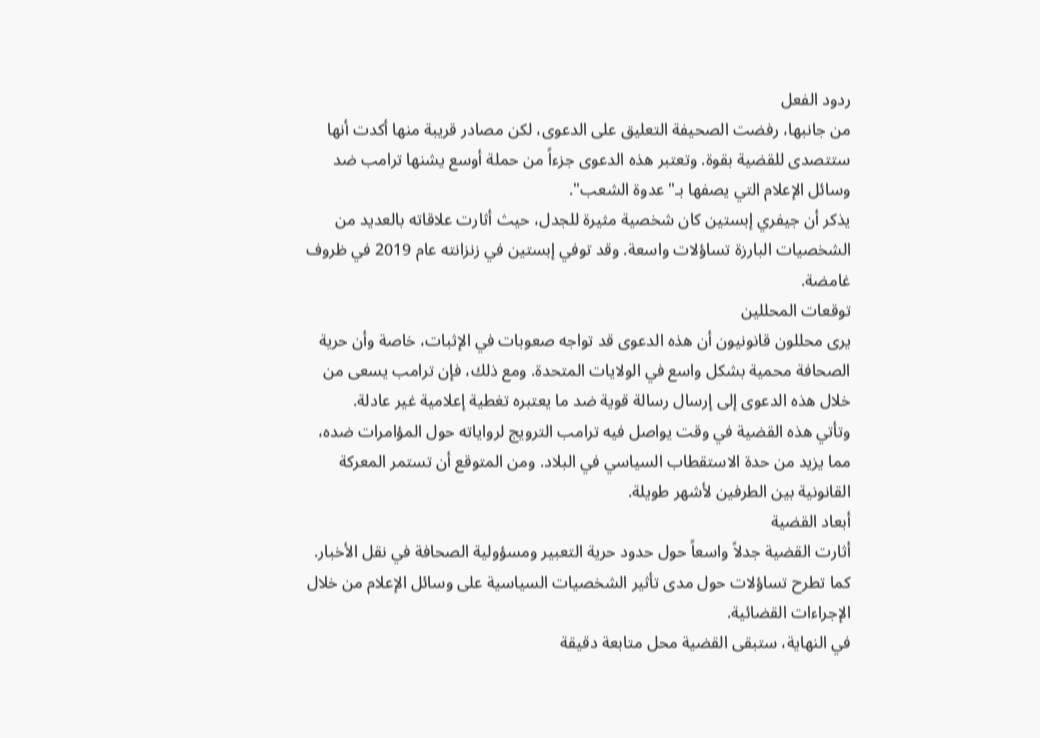ردود الفعل
من جانبها، رفضت الصحيفة التعليق على الدعوى، لكن مصادر قريبة منها أكدت أنها ستتصدى للقضية بقوة. وتعتبر هذه الدعوى جزءاً من حملة أوسع يشنها ترامب ضد وسائل الإعلام التي يصفها بـ"عدوة الشعب".
يذكر أن جيفري إبستين كان شخصية مثيرة للجدل، حيث أثارت علاقاته بالعديد من الشخصيات البارزة تساؤلات واسعة. وقد توفي إبستين في زنزانته عام 2019 في ظروف غامضة.
توقعات المحللين
يرى محللون قانونيون أن هذه الدعوى قد تواجه صعوبات في الإثبات، خاصة وأن حرية الصحافة محمية بشكل واسع في الولايات المتحدة. ومع ذلك، فإن ترامب يسعى من خلال هذه الدعوى إلى إرسال رسالة قوية ضد ما يعتبره تغطية إعلامية غير عادلة.
وتأتي هذه القضية في وقت يواصل فيه ترامب الترويج لرواياته حول المؤامرات ضده، مما يزيد من حدة الاستقطاب السياسي في البلاد. ومن المتوقع أن تستمر المعركة القانونية بين الطرفين لأشهر طويلة.
أبعاد القضية
أثارت القضية جدلاً واسعاً حول حدود حرية التعبير ومسؤولية الصحافة في نقل الأخبار. كما تطرح تساؤلات حول مدى تأثير الشخصيات السياسية على وسائل الإعلام من خلال الإجراءات القضائية.
في النهاية، ستبقى القضية محل متابعة دقيقة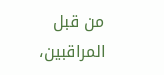من قبل المراقبين،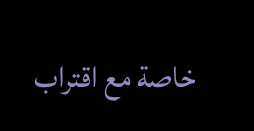خاصة مع اقتراب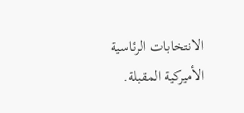الانتخابات الرئاسية الأميركية المقبلة.